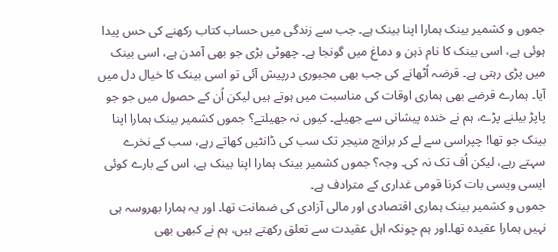جموں و کشمیر بینک ہمارا اپنا بینک ہے۔ جب سے زندگی میں حساب کتاب رکھنے کی حس پیدا ہوئی ہے، اسی بینک کا نام ذہن و دماغ میں گونجا ہے۔ چھوٹی بڑی جو بھی آمدن ہے، اسی بینک میں پڑی رہتی ہے۔ قرضہ اُٹھانے کی جب بھی مجبوری درپیش آئی تو اسی بینک کا خیال دل میں آیا۔ ہمارے قرضے بھی ہماری اوقات کی مناسبت میں ہوتے ہیں لیکن اُن کے حصول میں جو جو پاپڑ بیلنے پڑے، ہم نے خندہ پیشانی سے جھیلے۔ کیوں نہ جھیلتے؟ جموں کشمیر بینک ہمارا اپنا بینک جو تھا! چپراسی سے لے کر برانچ منیجر تک سب کی ڈانٹیں کھاتے رہے، سب کے نخرے سہتے رہے، لیکن اُف تک نہ کی۔ وجہ؟ جموں کشمیر بینک ہمارا اپنا بینک ہے، اس کے بارے کوئی ایسی ویسی بات کرنا قومی غداری کے مترادف ہے۔
جموں و کشمیر بینک ہماری اقتصادی اور مالی آزادی کی ضمانت تھا۔ اور یہ ہمارا بھروسہ ہی نہیں ہمارا عقیدہ تھا۔اور ہم چونکہ اہل عقیدت سے تعلق رکھتے ہیں، ہم نے کبھی بھی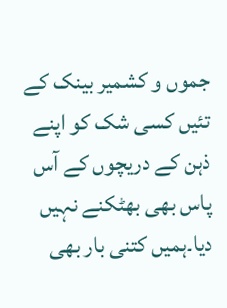جموں و کشمیر بینک کے تئیں کسی شک کو اپنے ذہن کے دریچوں کے آس پاس بھی بھٹکنے نہیں دیا۔ہمیں کتنی بار بھی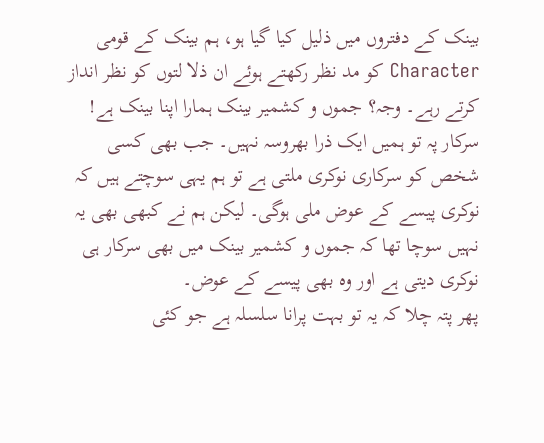بینک کے دفتروں میں ذلیل کیا گیا ہو، ہم بینک کے قومی Character کو مد نظر رکھتے ہوئے ان ذلا لتوں کو نظر انداز کرتے رہے۔ وجہ؟ جموں و کشمیر بینک ہمارا اپنا بینک ہے!
سرکار پہ تو ہمیں ایک ذرا بھروسہ نہیں۔ جب بھی کسی شخص کو سرکاری نوکری ملتی ہے تو ہم یہی سوچتے ہیں کہ نوکری پیسے کے عوض ملی ہوگی۔ لیکن ہم نے کبھی بھی یہ نہیں سوچا تھا کہ جموں و کشمیر بینک میں بھی سرکار ہی نوکری دیتی ہے اور وہ بھی پیسے کے عوض۔
پھر پتہ چلا کہ یہ تو بہت پرانا سلسلہ ہے جو کئی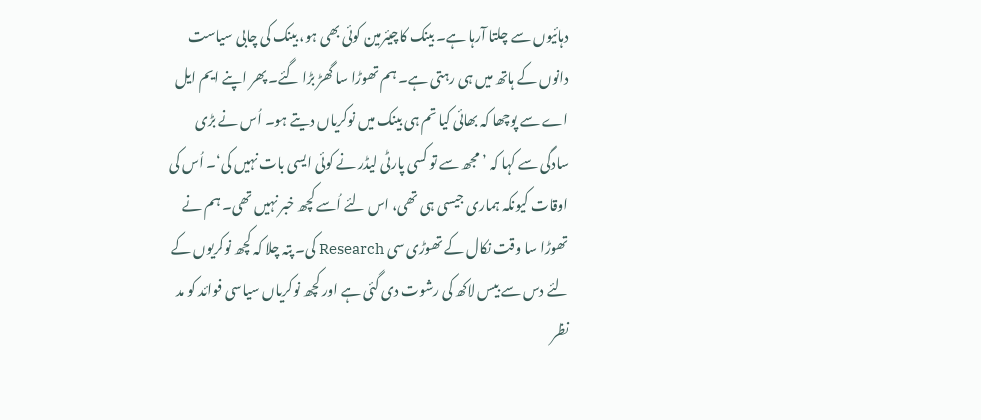دہائیوں سے چلتا آرہا ہے۔ بینک کاچیئرمین کوئی بھی ہو، بینک کی چابی سیاست دانوں کے ہاتھ میں ہی رہتی ہے۔ ہم تھوڑا سا گھڑ بڑا گئے۔ پھر اپنے ایم ایل اے سے پوچھا کہ بھائی کیا تم ہی بینک میں نوکریاں دیتے ہو۔ اُس نے بڑی سادگی سے کہا کہ ’مجھ سے تو کسی پارٹی لیڈر نے کوئی ایسی بات نہیں کی‘۔ اُس کی اوقات کیونکہ ہماری جیسی ہی تھی، اس لئے اُسے کچھ خبر نہیں تھی۔ ہم نے تھوڑا سا وقت نکال کے تھوڑی سی Research کی۔ پتہ چلا کہ کچھ نوکریوں کے لئے دس سے بیس لاکھ کی رشوت دی گئی ہے اور کچھ نوکریاں سیاسی فوائد کو مد نظر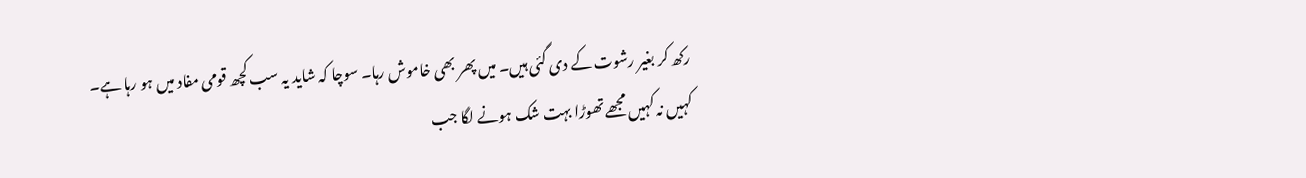رکھ کر بغیر رشوت کے دی گئی ہیں۔ میں پھر بھی خاموش رہا۔ سوچا کہ شاید یہ سب کچھ قومی مفاد میں ہو رہا ہے۔
کہیں نہ کہیں مجھے تھوڑا بہت شک ہونے لگا جب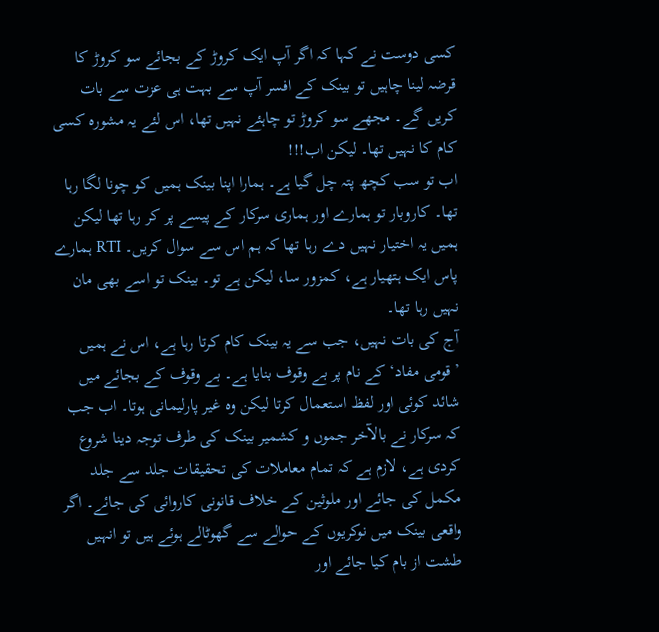کسی دوست نے کہا کہ اگر آپ ایک کروڑ کے بجائے سو کروڑ کا قرضہ لینا چاہیں تو بینک کے افسر آپ سے بہت ہی عزت سے بات کریں گے۔ مجھے سو کروڑ تو چاہئے نہیں تھا، اس لئے یہ مشورہ کسی کام کا نہیں تھا۔ لیکن اب!!!
اب تو سب کچھ پتہ چل گیا ہے۔ ہمارا اپنا بینک ہمیں کو چونا لگا رہا تھا۔ کاروبار تو ہمارے اور ہماری سرکار کے پیسے پر کر رہا تھا لیکن ہمیں یہ اختیار نہیں دے رہا تھا کہ ہم اس سے سوال کریں۔ RTI ہمارے پاس ایک ہتھیار ہے، کمزور سا، لیکن ہے تو۔ بینک تو اسے بھی مان نہیں رہا تھا۔
آج کی بات نہیں، جب سے یہ بینک کام کرتا رہا ہے، اس نے ہمیں ’قومی مفاد‘ کے نام پر بے وقوف بنایا ہے۔ بے وقوف کے بجائے میں شائد کوئی اور لفظ استعمال کرتا لیکن وہ غیر پارلیمانی ہوتا۔ اب جب کہ سرکار نے بالآخر جموں و کشمیر بینک کی طرف توجہ دینا شروع کردی ہے، لازم ہے کہ تمام معاملات کی تحقیقات جلد سے جلد مکمل کی جائے اور ملوثین کے خلاف قانونی کاروائی کی جائے۔ اگر واقعی بینک میں نوکریوں کے حوالے سے گھوٹالے ہوئے ہیں تو انہیں طشت از بام کیا جائے اور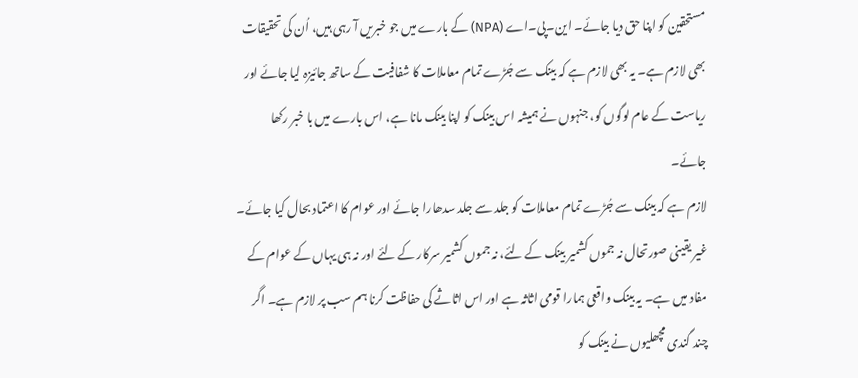مستحقین کو اپنا حق دیا جائے۔ این۔پی۔اے (NPA) کے بارے میں جو خبریں آ رہی ہیں، اُن کی تحقیقات بھی لازم ہے۔ یہ بھی لازم ہے کہ بینک سے جُڑے تمام معاملات کا شفافیت کے ساتھ جائیزہ لیا جائے اور ریاست کے عام لوگوں کو، جنہوں نے ہمیشہ اس بینک کو اپنا بینک مانا ہے، اس بارے میں با خبر رکھا جائے۔
لازم ہے کہ بینک سے جُڑے تمام معاملات کو جلد سے جلد سدھارا جائے اور عوام کا اعتماد بحال کیا جائے۔ غیر یقینی صورتحال نہ جموں کشمیر بینک کے لئے، نہ جموں کشمیر سرکار کے لئے اور نہ ہی یہاں کے عوام کے مفاد میں ہے۔ یہ بینک واقعی ہمارا قومی اثاثہ ہے اور اس اثاثے کی حفاظت کرنا ہم سب پر لازم ہے۔ اگر چند گندی مچھلیوں نے بینک کو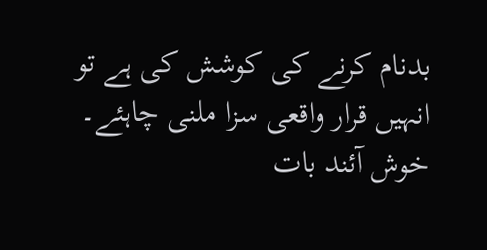بدنام کرنے کی کوشش کی ہے تو انہیں قرار واقعی سزا ملنی چاہئے۔
خوش آئند بات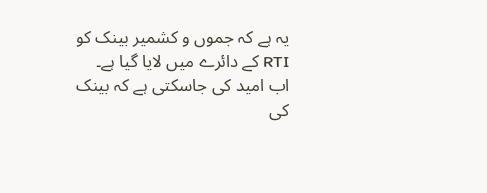یہ ہے کہ جموں و کشمیر بینک کو RTI کے دائرے میں لایا گیا ہے۔ اب امید کی جاسکتی ہے کہ بینک کی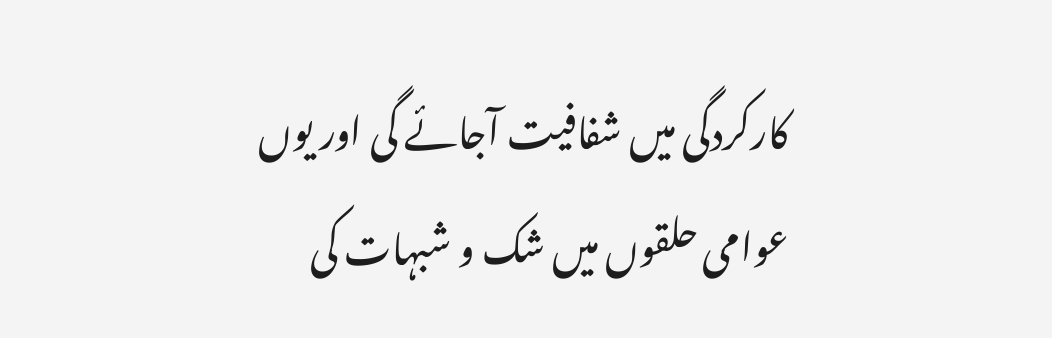کارکردگی میں شفافیت آجائے گی اور یوں عوامی حلقوں میں شک و شبہات کی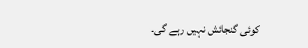کوئی گنجائش نہیں رہے گی۔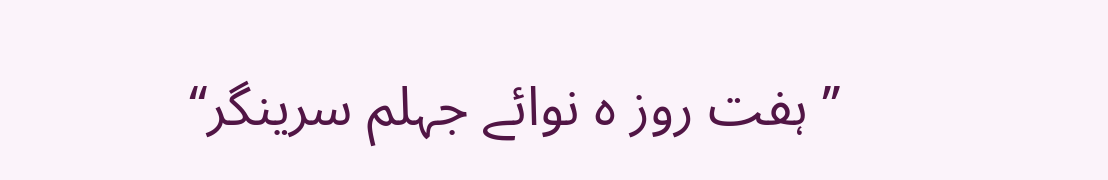’’ ہفت روز ہ نوائے جہلم سرینگر‘‘